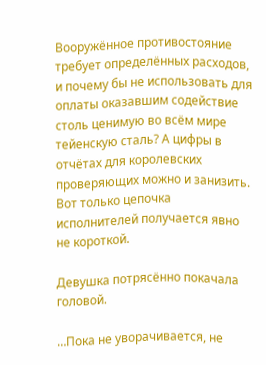Вооружённое противостояние требует определённых расходов, и почему бы не использовать для оплаты оказавшим содействие столь ценимую во всём мире тейенскую сталь? А цифры в отчётах для королевских проверяющих можно и занизить. Вот только цепочка исполнителей получается явно не короткой.

Девушка потрясённо покачала головой.

…Пока не уворачивается, не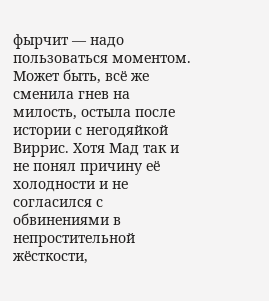фырчит — надо пользоваться моментом. Может быть, всё же сменила гнев на милость, остыла после истории с негодяйкой Виррис. Хотя Мад так и не понял причину её холодности и не согласился с обвинениями в непростительной жёсткости,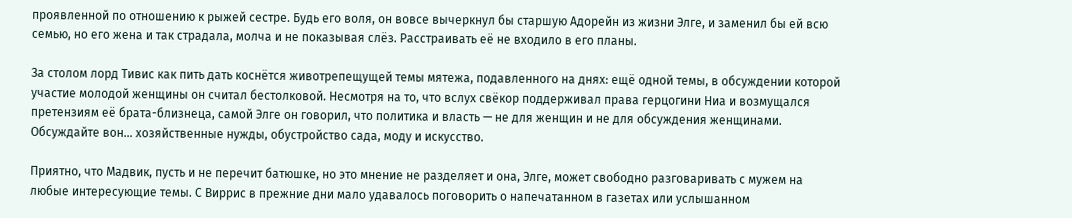проявленной по отношению к рыжей сестре. Будь его воля, он вовсе вычеркнул бы старшую Адорейн из жизни Элге, и заменил бы ей всю семью, но его жена и так страдала, молча и не показывая слёз. Расстраивать её не входило в его планы.

За столом лорд Тивис как пить дать коснётся животрепещущей темы мятежа, подавленного на днях: ещё одной темы, в обсуждении которой участие молодой женщины он считал бестолковой. Несмотря на то, что вслух свёкор поддерживал права герцогини Ниа и возмущался претензиям её брата-близнеца, самой Элге он говорил, что политика и власть — не для женщин и не для обсуждения женщинами. Обсуждайте вон… хозяйственные нужды, обустройство сада, моду и искусство.

Приятно, что Мадвик, пусть и не перечит батюшке, но это мнение не разделяет и она, Элге, может свободно разговаривать с мужем на любые интересующие темы. С Виррис в прежние дни мало удавалось поговорить о напечатанном в газетах или услышанном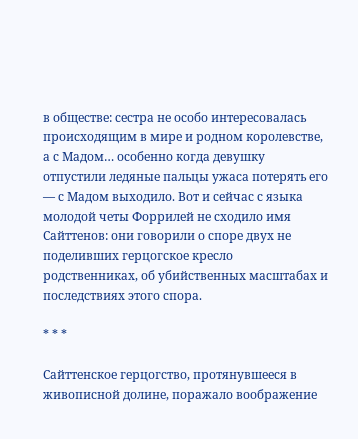в обществе: сестра не особо интересовалась происходящим в мире и родном королевстве, а с Мадом… особенно когда девушку отпустили ледяные пальцы ужаса потерять его — с Мадом выходило. Вот и сейчас с языка молодой четы Форрилей не сходило имя Сайттенов: они говорили о споре двух не поделивших герцогское кресло родственниках, об убийственных масштабах и последствиях этого спора.

* * *

Сайттенское герцогство, протянувшееся в живописной долине, поражало воображение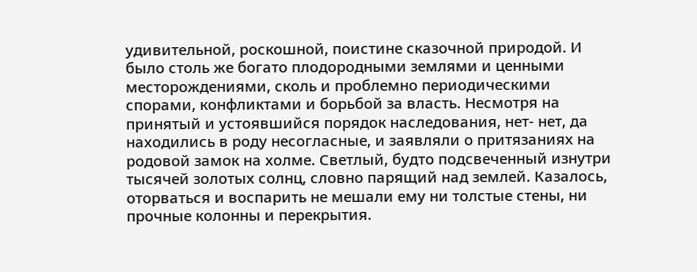удивительной, роскошной, поистине сказочной природой. И было столь же богато плодородными землями и ценными месторождениями, сколь и проблемно периодическими спорами, конфликтами и борьбой за власть. Несмотря на принятый и устоявшийся порядок наследования, нет- нет, да находились в роду несогласные, и заявляли о притязаниях на родовой замок на холме. Светлый, будто подсвеченный изнутри тысячей золотых солнц, словно парящий над землей. Казалось, оторваться и воспарить не мешали ему ни толстые стены, ни прочные колонны и перекрытия.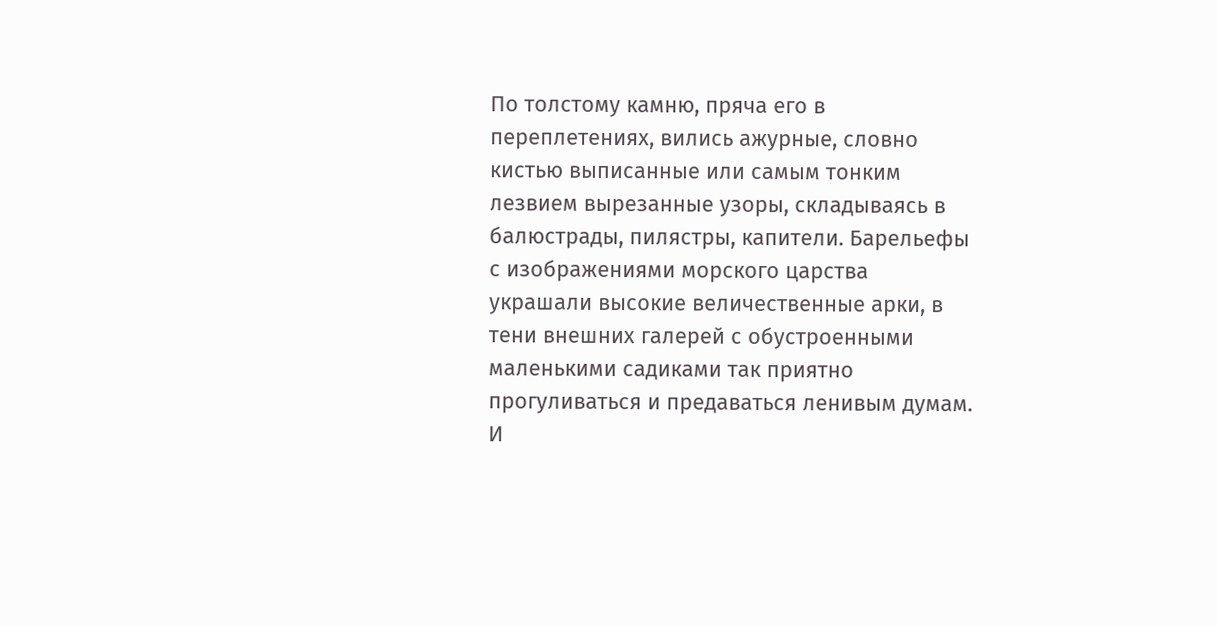По толстому камню, пряча его в переплетениях, вились ажурные, словно кистью выписанные или самым тонким лезвием вырезанные узоры, складываясь в балюстрады, пилястры, капители. Барельефы с изображениями морского царства украшали высокие величественные арки, в тени внешних галерей с обустроенными маленькими садиками так приятно прогуливаться и предаваться ленивым думам. И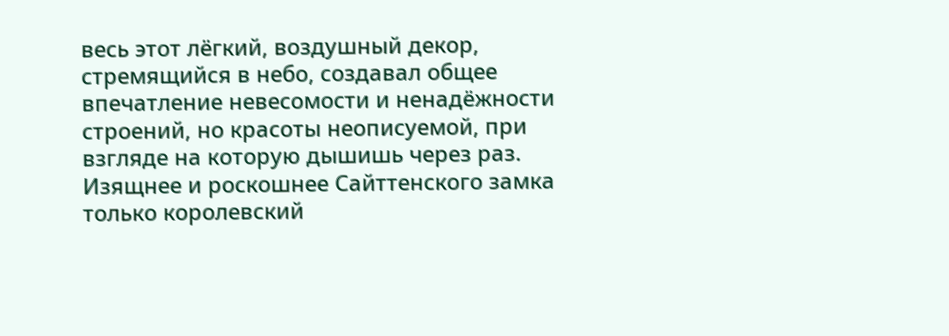весь этот лёгкий, воздушный декор, стремящийся в небо, создавал общее впечатление невесомости и ненадёжности строений, но красоты неописуемой, при взгляде на которую дышишь через раз. Изящнее и роскошнее Сайттенского замка только королевский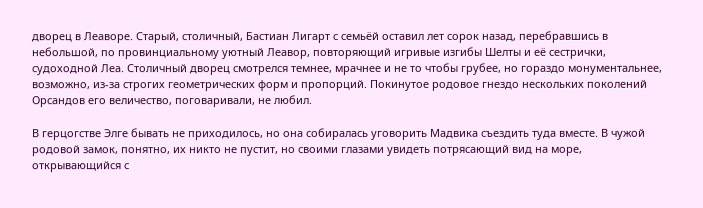дворец в Леаворе. Старый, столичный, Бастиан Лигарт с семьёй оставил лет сорок назад, перебравшись в небольшой, по провинциальному уютный Леавор, повторяющий игривые изгибы Шелты и её сестрички, судоходной Леа. Столичный дворец смотрелся темнее, мрачнее и не то чтобы грубее, но гораздо монументальнее, возможно, из-за строгих геометрических форм и пропорций. Покинутое родовое гнездо нескольких поколений Орсандов его величество, поговаривали, не любил.

В герцогстве Элге бывать не приходилось, но она собиралась уговорить Мадвика съездить туда вместе. В чужой родовой замок, понятно, их никто не пустит, но своими глазами увидеть потрясающий вид на море, открывающийся с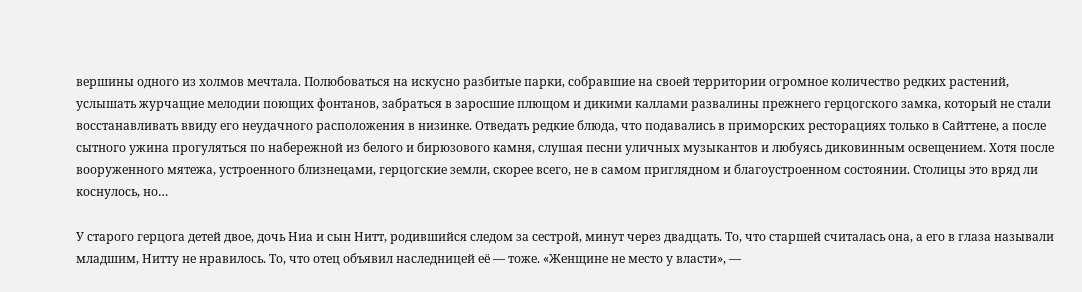вершины одного из холмов мечтала. Полюбоваться на искусно разбитые парки, собравшие на своей территории огромное количество редких растений, услышать журчащие мелодии поющих фонтанов, забраться в заросшие плющом и дикими каллами развалины прежнего герцогского замка, который не стали восстанавливать ввиду его неудачного расположения в низинке. Отведать редкие блюда, что подавались в приморских ресторациях только в Сайттене, а после сытного ужина прогуляться по набережной из белого и бирюзового камня, слушая песни уличных музыкантов и любуясь диковинным освещением. Хотя после вооруженного мятежа, устроенного близнецами, герцогские земли, скорее всего, не в самом приглядном и благоустроенном состоянии. Столицы это вряд ли коснулось, но…

У старого герцога детей двое, дочь Ниа и сын Нитт, родившийся следом за сестрой, минут через двадцать. То, что старшей считалась она, а его в глаза называли младшим, Нитту не нравилось. То, что отец объявил наследницей её — тоже. «Женщине не место у власти», —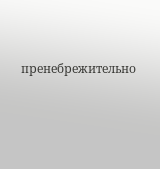пренебрежительно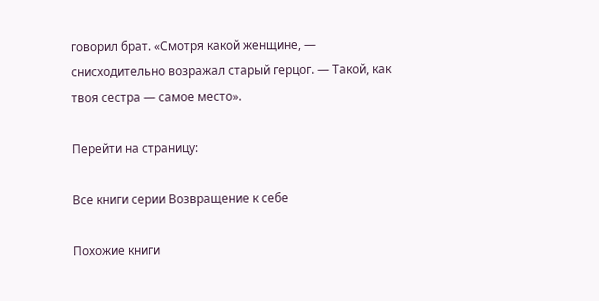говорил брат. «Смотря какой женщине, — снисходительно возражал старый герцог. — Такой, как твоя сестра — самое место».

Перейти на страницу:

Все книги серии Возвращение к себе

Похожие книги